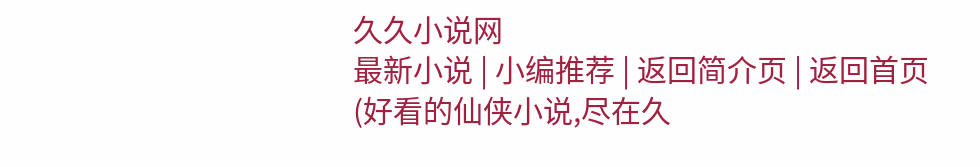久久小说网
最新小说 | 小编推荐 | 返回简介页 | 返回首页
(好看的仙侠小说,尽在久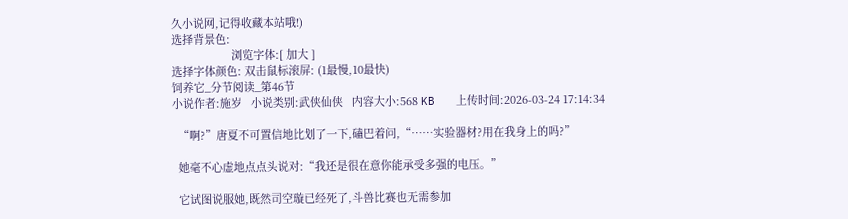久小说网,记得收藏本站哦!)
选择背景色:
                    浏览字体:[ 加大 ]
选择字体颜色: 双击鼠标滚屏: (1最慢,10最快)
饲养它_分节阅读_第46节
小说作者:施岁   小说类别:武侠仙侠   内容大小:568 KB   上传时间:2026-03-24 17:14:34

  “啊?”唐夏不可置信地比划了一下,磕巴着问,“……实验器材?用在我身上的吗?”

  她毫不心虚地点点头说对:“我还是很在意你能承受多强的电压。”

  它试图说服她,既然司空璇已经死了,斗兽比赛也无需参加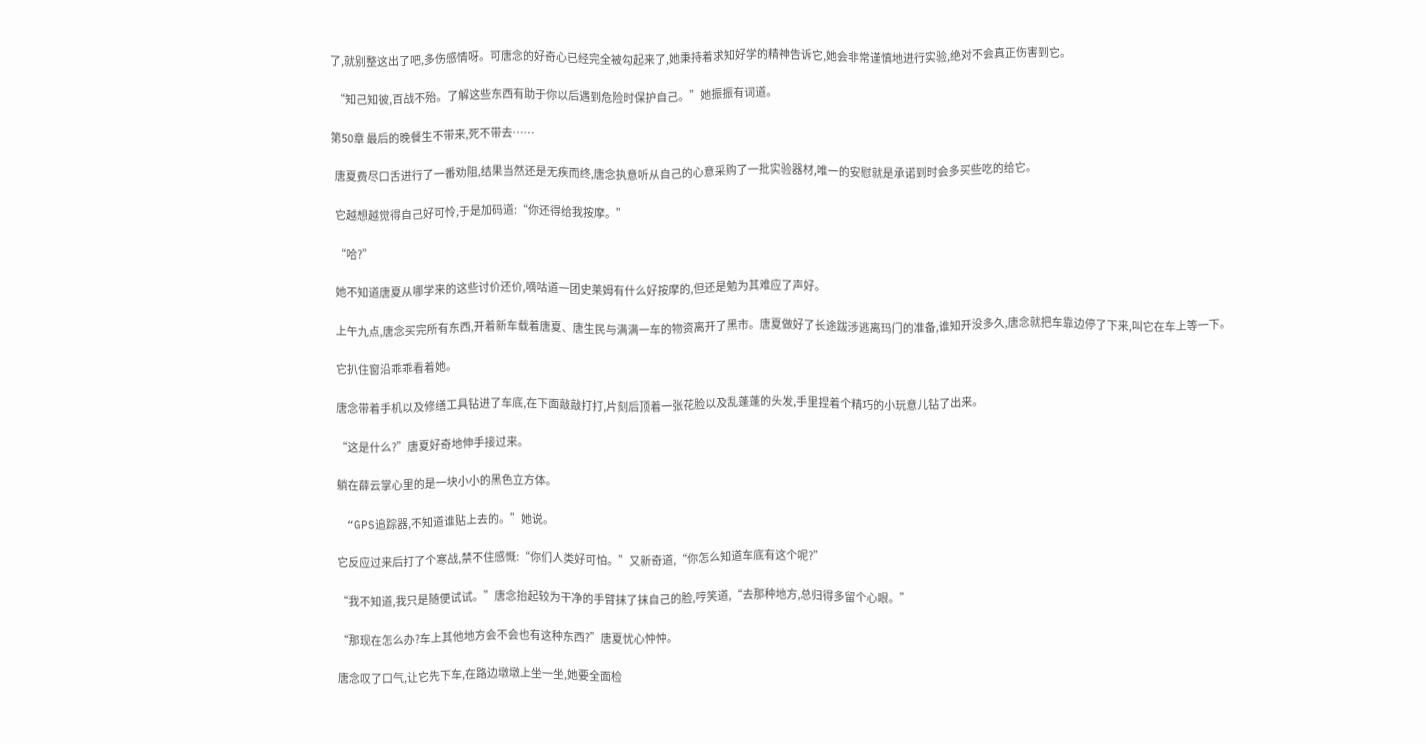了,就别整这出了吧,多伤感情呀。可唐念的好奇心已经完全被勾起来了,她秉持着求知好学的精神告诉它,她会非常谨慎地进行实验,绝对不会真正伤害到它。

  “知己知彼,百战不殆。了解这些东西有助于你以后遇到危险时保护自己。”她振振有词道。

第50章 最后的晚餐生不带来,死不带去……

  唐夏费尽口舌进行了一番劝阻,结果当然还是无疾而终,唐念执意听从自己的心意采购了一批实验器材,唯一的安慰就是承诺到时会多买些吃的给它。

  它越想越觉得自己好可怜,于是加码道:“你还得给我按摩。”

  “哈?”

  她不知道唐夏从哪学来的这些讨价还价,嘀咕道一团史莱姆有什么好按摩的,但还是勉为其难应了声好。

  上午九点,唐念买完所有东西,开着新车载着唐夏、唐生民与满满一车的物资离开了黑市。唐夏做好了长途跋涉逃离玛门的准备,谁知开没多久,唐念就把车靠边停了下来,叫它在车上等一下。

  它扒住窗沿乖乖看着她。

  唐念带着手机以及修缮工具钻进了车底,在下面敲敲打打,片刻后顶着一张花脸以及乱蓬蓬的头发,手里捏着个精巧的小玩意儿钻了出来。

  “这是什么?”唐夏好奇地伸手接过来。

  躺在薛云掌心里的是一块小小的黑色立方体。

  “GPS追踪器,不知道谁贴上去的。”她说。

  它反应过来后打了个寒战,禁不住感慨:“你们人类好可怕。”又新奇道,“你怎么知道车底有这个呢?”

  “我不知道,我只是随便试试。”唐念抬起较为干净的手臂抹了抹自己的脸,哼笑道,“去那种地方,总归得多留个心眼。”

  “那现在怎么办?车上其他地方会不会也有这种东西?”唐夏忧心忡忡。

  唐念叹了口气,让它先下车,在路边墩墩上坐一坐,她要全面检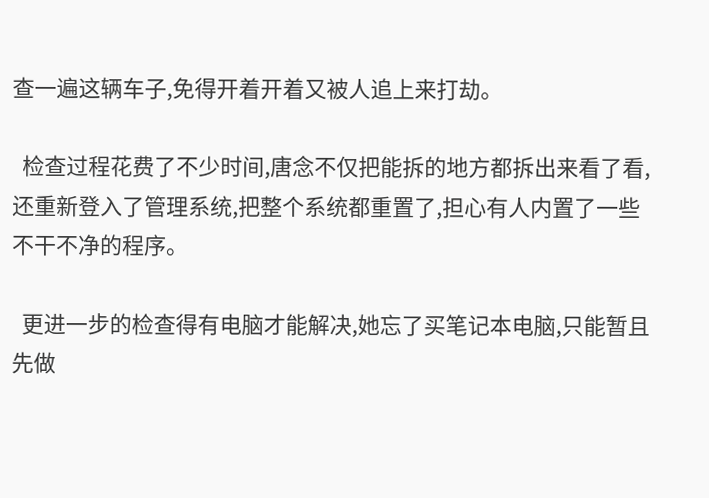查一遍这辆车子,免得开着开着又被人追上来打劫。

  检查过程花费了不少时间,唐念不仅把能拆的地方都拆出来看了看,还重新登入了管理系统,把整个系统都重置了,担心有人内置了一些不干不净的程序。

  更进一步的检查得有电脑才能解决,她忘了买笔记本电脑,只能暂且先做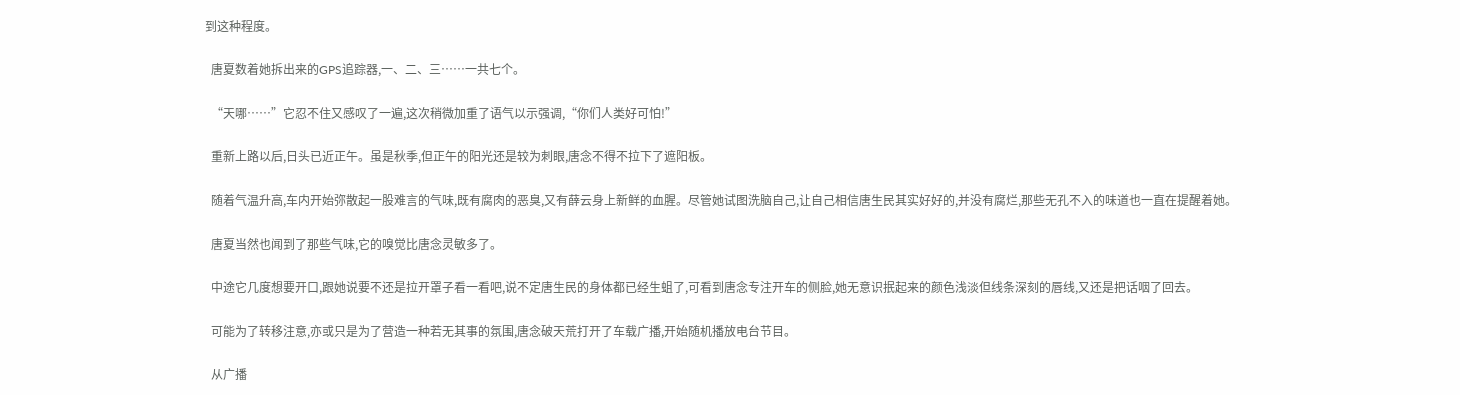到这种程度。

  唐夏数着她拆出来的GPS追踪器,一、二、三……一共七个。

  “天哪……”它忍不住又感叹了一遍,这次稍微加重了语气以示强调,“你们人类好可怕!”

  重新上路以后,日头已近正午。虽是秋季,但正午的阳光还是较为刺眼,唐念不得不拉下了遮阳板。

  随着气温升高,车内开始弥散起一股难言的气味,既有腐肉的恶臭,又有薛云身上新鲜的血腥。尽管她试图洗脑自己,让自己相信唐生民其实好好的,并没有腐烂,那些无孔不入的味道也一直在提醒着她。

  唐夏当然也闻到了那些气味,它的嗅觉比唐念灵敏多了。

  中途它几度想要开口,跟她说要不还是拉开罩子看一看吧,说不定唐生民的身体都已经生蛆了,可看到唐念专注开车的侧脸,她无意识抿起来的颜色浅淡但线条深刻的唇线,又还是把话咽了回去。

  可能为了转移注意,亦或只是为了营造一种若无其事的氛围,唐念破天荒打开了车载广播,开始随机播放电台节目。

  从广播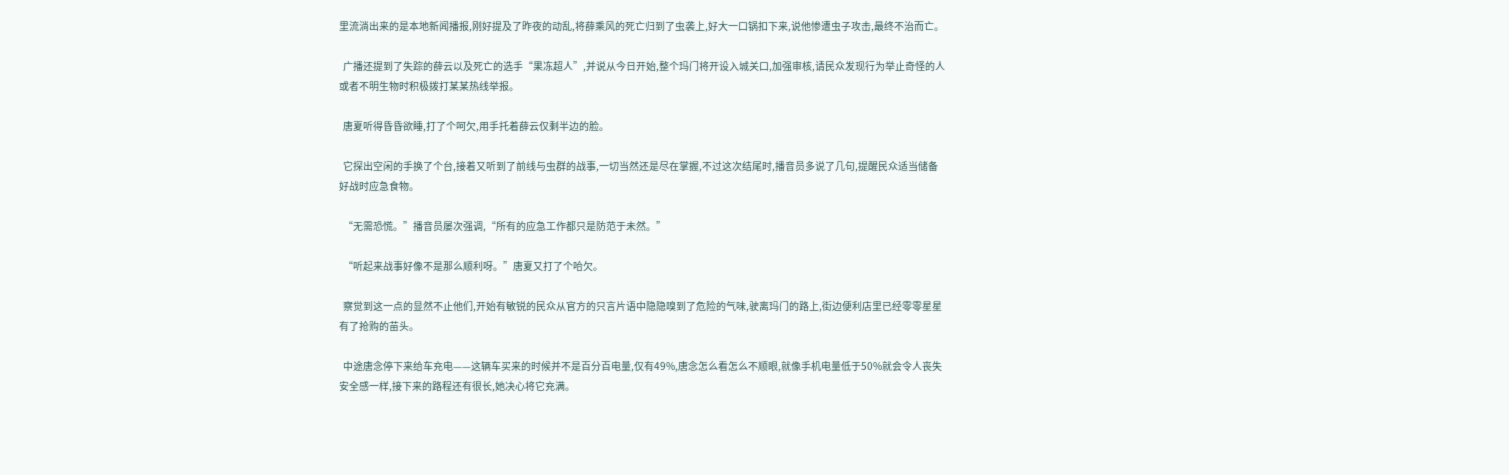里流淌出来的是本地新闻播报,刚好提及了昨夜的动乱,将薛乘风的死亡归到了虫袭上,好大一口锅扣下来,说他惨遭虫子攻击,最终不治而亡。

  广播还提到了失踪的薛云以及死亡的选手“果冻超人”,并说从今日开始,整个玛门将开设入城关口,加强审核,请民众发现行为举止奇怪的人或者不明生物时积极拨打某某热线举报。

  唐夏听得昏昏欲睡,打了个呵欠,用手托着薛云仅剩半边的脸。

  它探出空闲的手换了个台,接着又听到了前线与虫群的战事,一切当然还是尽在掌握,不过这次结尾时,播音员多说了几句,提醒民众适当储备好战时应急食物。

  “无需恐慌。”播音员屡次强调,“所有的应急工作都只是防范于未然。”

  “听起来战事好像不是那么顺利呀。”唐夏又打了个哈欠。

  察觉到这一点的显然不止他们,开始有敏锐的民众从官方的只言片语中隐隐嗅到了危险的气味,驶离玛门的路上,街边便利店里已经零零星星有了抢购的苗头。

  中途唐念停下来给车充电——这辆车买来的时候并不是百分百电量,仅有49%,唐念怎么看怎么不顺眼,就像手机电量低于50%就会令人丧失安全感一样,接下来的路程还有很长,她决心将它充满。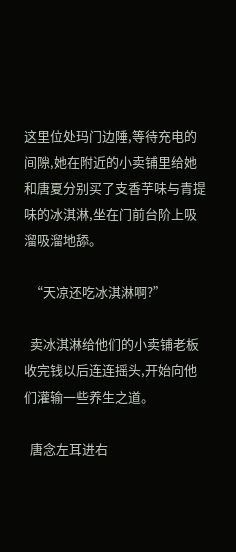这里位处玛门边陲,等待充电的间隙,她在附近的小卖铺里给她和唐夏分别买了支香芋味与青提味的冰淇淋,坐在门前台阶上吸溜吸溜地舔。

  “天凉还吃冰淇淋啊?”

  卖冰淇淋给他们的小卖铺老板收完钱以后连连摇头,开始向他们灌输一些养生之道。

  唐念左耳进右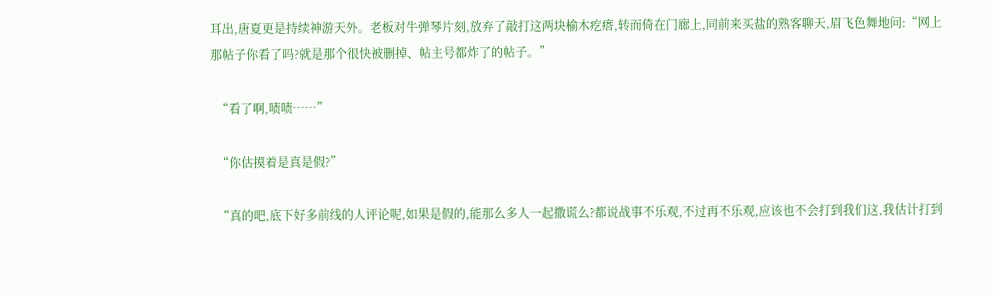耳出,唐夏更是持续神游天外。老板对牛弹琴片刻,放弃了敲打这两块榆木疙瘩,转而倚在门廊上,同前来买盐的熟客聊天,眉飞色舞地问:“网上那帖子你看了吗?就是那个很快被删掉、帖主号都炸了的帖子。”

  “看了啊,啧啧……”

  “你估摸着是真是假?”

  “真的吧,底下好多前线的人评论呢,如果是假的,能那么多人一起撒谎么?都说战事不乐观,不过再不乐观,应该也不会打到我们这,我估计打到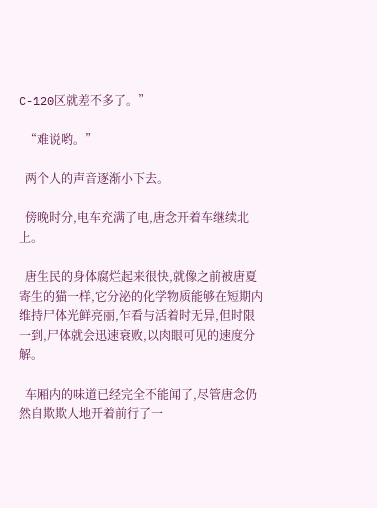C-120区就差不多了。”

  “难说哟。”

  两个人的声音逐渐小下去。

  傍晚时分,电车充满了电,唐念开着车继续北上。

  唐生民的身体腐烂起来很快,就像之前被唐夏寄生的猫一样,它分泌的化学物质能够在短期内维持尸体光鲜亮丽,乍看与活着时无异,但时限一到,尸体就会迅速衰败,以肉眼可见的速度分解。

  车厢内的味道已经完全不能闻了,尽管唐念仍然自欺欺人地开着前行了一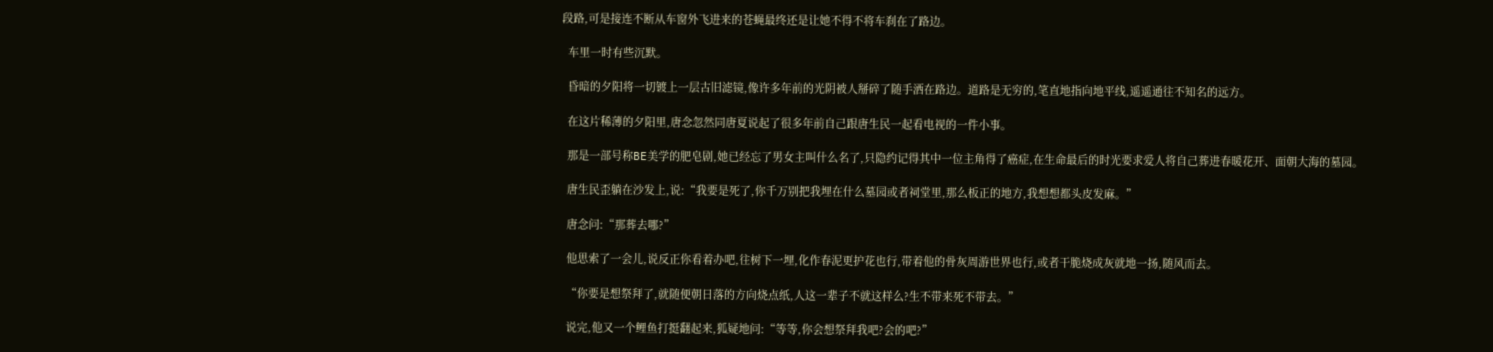段路,可是接连不断从车窗外飞进来的苍蝇最终还是让她不得不将车刹在了路边。

  车里一时有些沉默。

  昏暗的夕阳将一切镀上一层古旧滤镜,像许多年前的光阴被人掰碎了随手洒在路边。道路是无穷的,笔直地指向地平线,遥遥通往不知名的远方。

  在这片稀薄的夕阳里,唐念忽然同唐夏说起了很多年前自己跟唐生民一起看电视的一件小事。

  那是一部号称BE美学的肥皂剧,她已经忘了男女主叫什么名了,只隐约记得其中一位主角得了癌症,在生命最后的时光要求爱人将自己葬进春暖花开、面朝大海的墓园。

  唐生民歪躺在沙发上,说:“我要是死了,你千万别把我埋在什么墓园或者祠堂里,那么板正的地方,我想想都头皮发麻。”

  唐念问:“那葬去哪?”

  他思索了一会儿,说反正你看着办吧,往树下一埋,化作春泥更护花也行,带着他的骨灰周游世界也行,或者干脆烧成灰就地一扬,随风而去。

  “你要是想祭拜了,就随便朝日落的方向烧点纸,人这一辈子不就这样么?生不带来死不带去。”

  说完,他又一个鲤鱼打挺翻起来,狐疑地问:“等等,你会想祭拜我吧?会的吧?”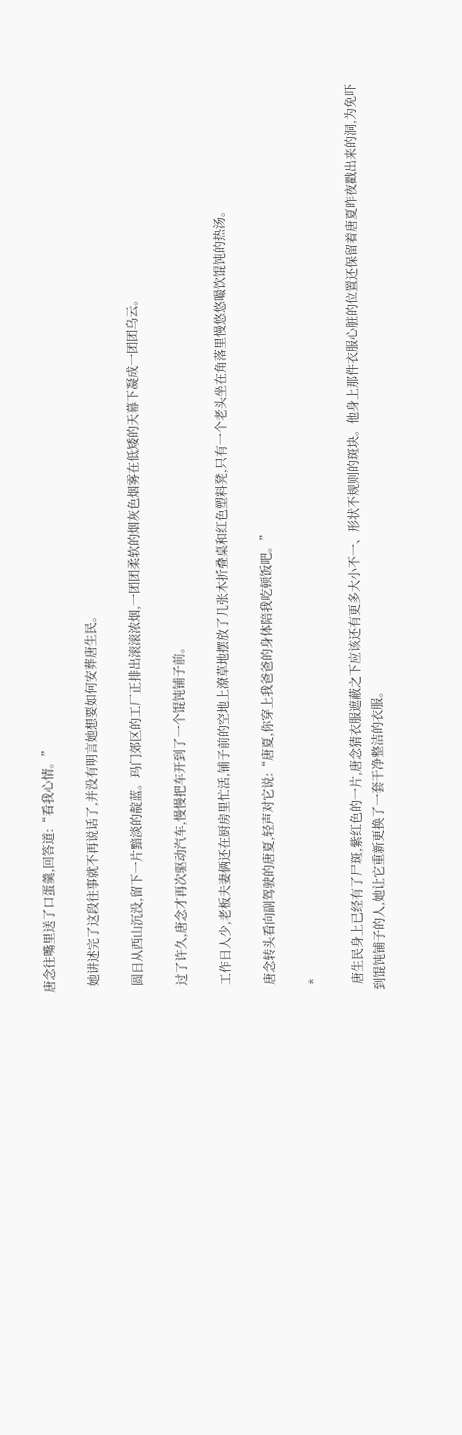唐念往嘴里送了口蛋羹,回答道:“看我心情。”

  她讲述完了这段往事就不再说话了,并没有明言她想要如何安葬唐生民。

  圆日从西山沉没,留下一片黯淡的靛蓝。玛门郊区的工厂正排出滚滚浓烟,一团团柔软的烟灰色烟雾在低矮的天幕下凝成一团团乌云。

  过了许久,唐念才再次驱动汽车,慢慢把车开到了一个馄饨铺子前。

  工作日人少,老板夫妻俩还在厨房里忙活,铺子前的空地上潦草地摆放了几张木折叠桌和红色塑料凳,只有一个老头坐在角落里慢悠悠嘬饮馄饨的热汤。

  唐念转头看向副驾驶的唐夏,轻声对它说:“唐夏,你穿上我爸爸的身体陪我吃顿饭吧。”

  *

  唐生民身上已经有了尸斑,紫红色的一片,唐念猜衣服遮蔽之下应该还有更多大小不一、形状不规则的斑块。他身上那件衣服心脏的位置还保留着唐夏昨夜戳出来的洞,为免吓到馄饨铺子的人,她让它重新更换了一套干净整洁的衣服。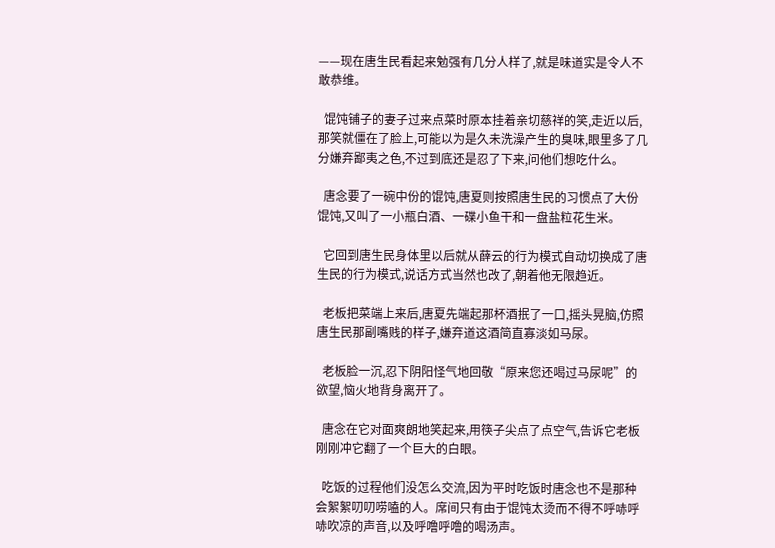——现在唐生民看起来勉强有几分人样了,就是味道实是令人不敢恭维。

  馄饨铺子的妻子过来点菜时原本挂着亲切慈祥的笑,走近以后,那笑就僵在了脸上,可能以为是久未洗澡产生的臭味,眼里多了几分嫌弃鄙夷之色,不过到底还是忍了下来,问他们想吃什么。

  唐念要了一碗中份的馄饨,唐夏则按照唐生民的习惯点了大份馄饨,又叫了一小瓶白酒、一碟小鱼干和一盘盐粒花生米。

  它回到唐生民身体里以后就从薛云的行为模式自动切换成了唐生民的行为模式,说话方式当然也改了,朝着他无限趋近。

  老板把菜端上来后,唐夏先端起那杯酒抿了一口,摇头晃脑,仿照唐生民那副嘴贱的样子,嫌弃道这酒简直寡淡如马尿。

  老板脸一沉,忍下阴阳怪气地回敬“原来您还喝过马尿呢”的欲望,恼火地背身离开了。

  唐念在它对面爽朗地笑起来,用筷子尖点了点空气,告诉它老板刚刚冲它翻了一个巨大的白眼。

  吃饭的过程他们没怎么交流,因为平时吃饭时唐念也不是那种会絮絮叨叨唠嗑的人。席间只有由于馄饨太烫而不得不呼哧呼哧吹凉的声音,以及呼噜呼噜的喝汤声。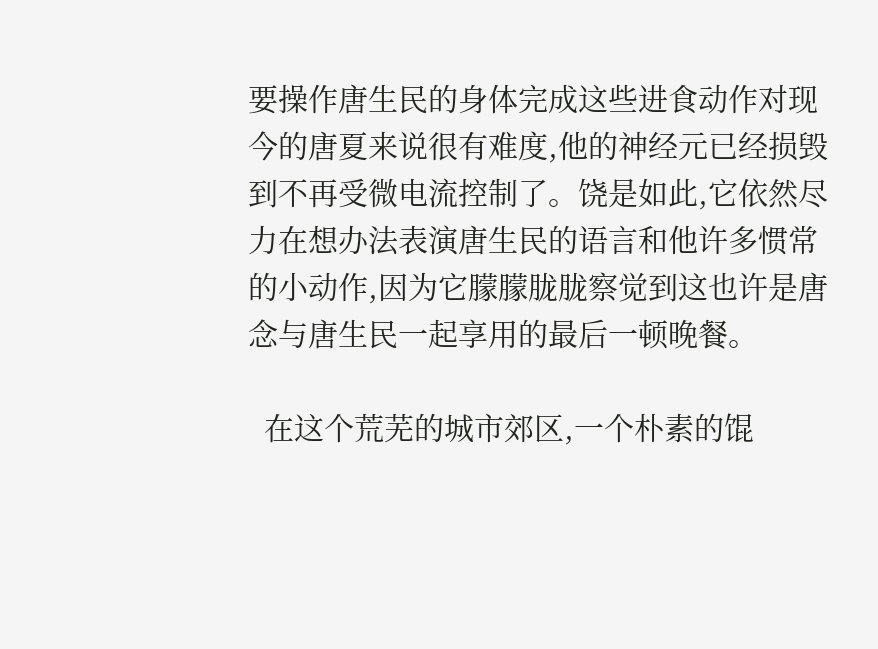要操作唐生民的身体完成这些进食动作对现今的唐夏来说很有难度,他的神经元已经损毁到不再受微电流控制了。饶是如此,它依然尽力在想办法表演唐生民的语言和他许多惯常的小动作,因为它朦朦胧胧察觉到这也许是唐念与唐生民一起享用的最后一顿晚餐。

  在这个荒芜的城市郊区,一个朴素的馄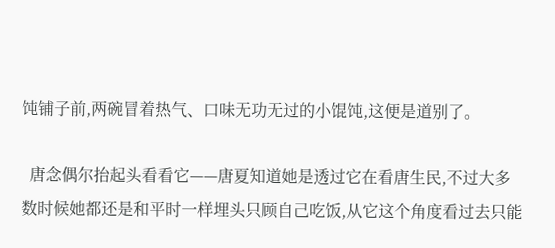饨铺子前,两碗冒着热气、口味无功无过的小馄饨,这便是道别了。

  唐念偶尔抬起头看看它——唐夏知道她是透过它在看唐生民,不过大多数时候她都还是和平时一样埋头只顾自己吃饭,从它这个角度看过去只能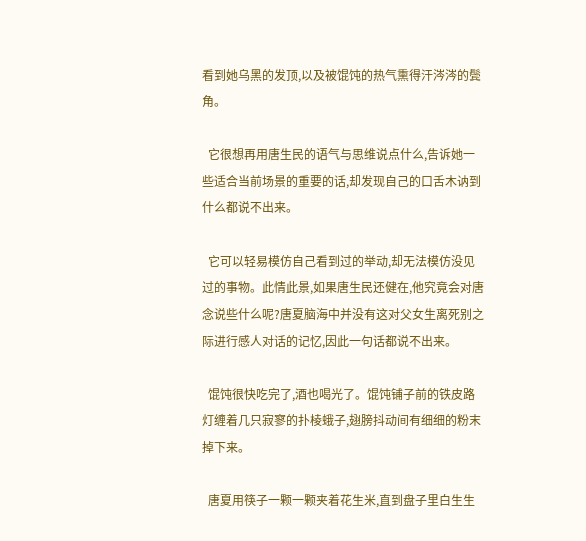看到她乌黑的发顶,以及被馄饨的热气熏得汗涔涔的鬓角。

  它很想再用唐生民的语气与思维说点什么,告诉她一些适合当前场景的重要的话,却发现自己的口舌木讷到什么都说不出来。

  它可以轻易模仿自己看到过的举动,却无法模仿没见过的事物。此情此景,如果唐生民还健在,他究竟会对唐念说些什么呢?唐夏脑海中并没有这对父女生离死别之际进行感人对话的记忆,因此一句话都说不出来。

  馄饨很快吃完了,酒也喝光了。馄饨铺子前的铁皮路灯缠着几只寂寥的扑棱蛾子,翅膀抖动间有细细的粉末掉下来。

  唐夏用筷子一颗一颗夹着花生米,直到盘子里白生生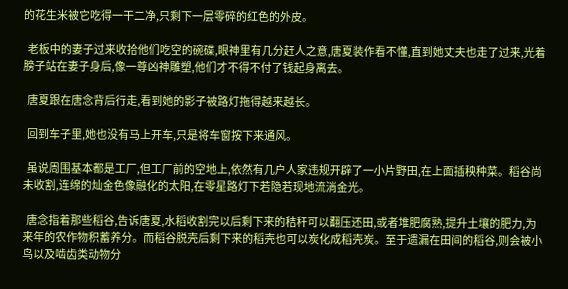的花生米被它吃得一干二净,只剩下一层零碎的红色的外皮。

  老板中的妻子过来收拾他们吃空的碗碟,眼神里有几分赶人之意,唐夏装作看不懂,直到她丈夫也走了过来,光着膀子站在妻子身后,像一尊凶神雕塑,他们才不得不付了钱起身离去。

  唐夏跟在唐念背后行走,看到她的影子被路灯拖得越来越长。

  回到车子里,她也没有马上开车,只是将车窗按下来通风。

  虽说周围基本都是工厂,但工厂前的空地上,依然有几户人家违规开辟了一小片野田,在上面插秧种菜。稻谷尚未收割,连绵的灿金色像融化的太阳,在零星路灯下若隐若现地流淌金光。

  唐念指着那些稻谷,告诉唐夏,水稻收割完以后剩下来的秸秆可以翻压还田,或者堆肥腐熟,提升土壤的肥力,为来年的农作物积蓄养分。而稻谷脱壳后剩下来的稻壳也可以炭化成稻壳炭。至于遗漏在田间的稻谷,则会被小鸟以及啮齿类动物分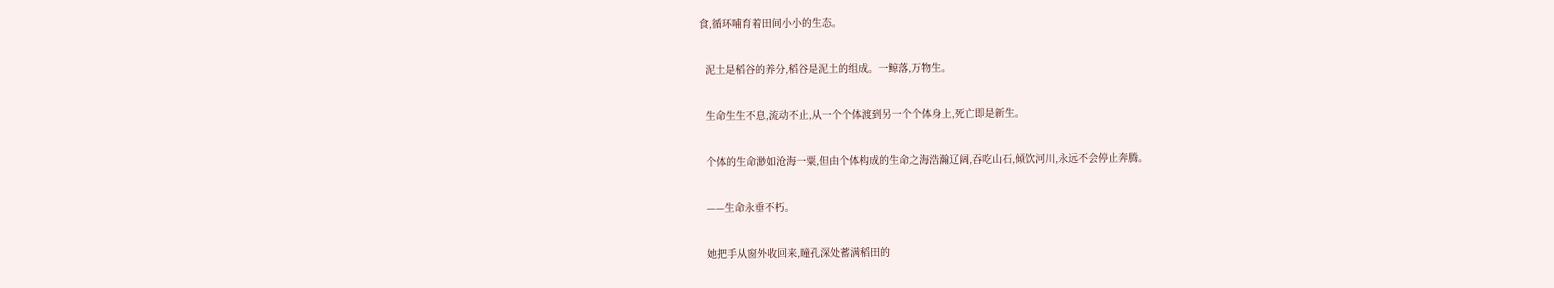食,循环哺育着田间小小的生态。

  泥土是稻谷的养分,稻谷是泥土的组成。一鲸落,万物生。

  生命生生不息,流动不止,从一个个体渡到另一个个体身上,死亡即是新生。

  个体的生命渺如沧海一粟,但由个体构成的生命之海浩瀚辽阔,吞吃山石,倾饮河川,永远不会停止奔腾。

  ——生命永垂不朽。

  她把手从窗外收回来,瞳孔深处蓄满稻田的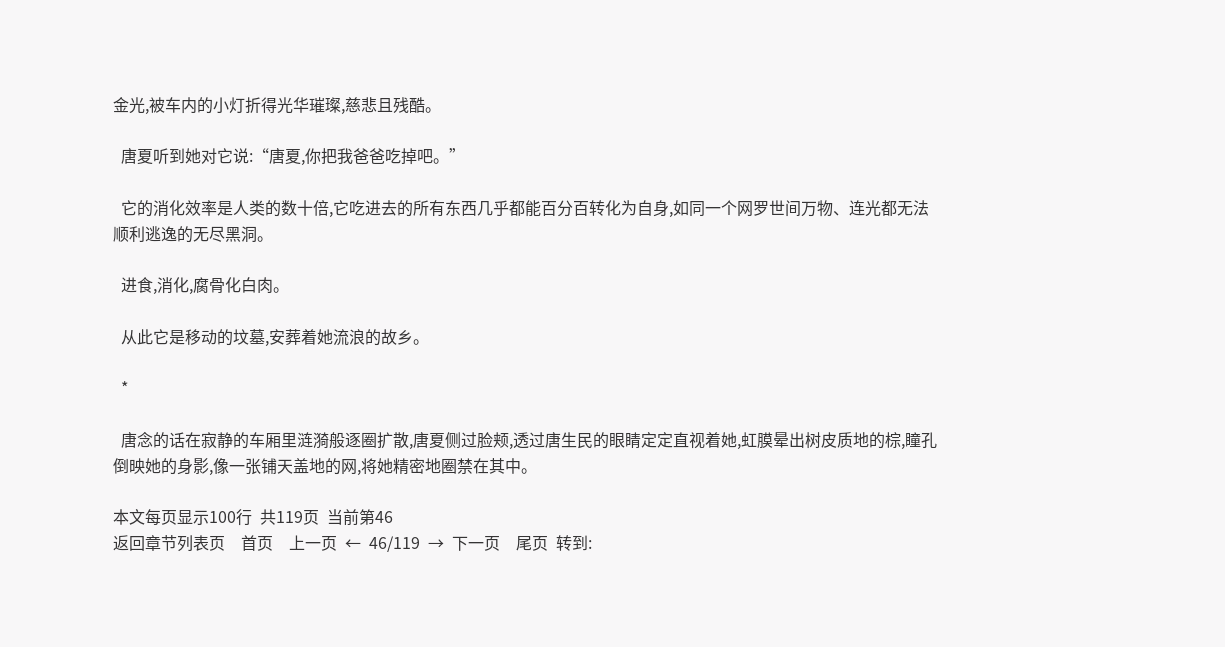金光,被车内的小灯折得光华璀璨,慈悲且残酷。

  唐夏听到她对它说:“唐夏,你把我爸爸吃掉吧。”

  它的消化效率是人类的数十倍,它吃进去的所有东西几乎都能百分百转化为自身,如同一个网罗世间万物、连光都无法顺利逃逸的无尽黑洞。

  进食,消化,腐骨化白肉。

  从此它是移动的坟墓,安葬着她流浪的故乡。

  *

  唐念的话在寂静的车厢里涟漪般逐圈扩散,唐夏侧过脸颊,透过唐生民的眼睛定定直视着她,虹膜晕出树皮质地的棕,瞳孔倒映她的身影,像一张铺天盖地的网,将她精密地圈禁在其中。

本文每页显示100行  共119页  当前第46
返回章节列表页    首页    上一页  ←  46/119  →  下一页    尾页  转到: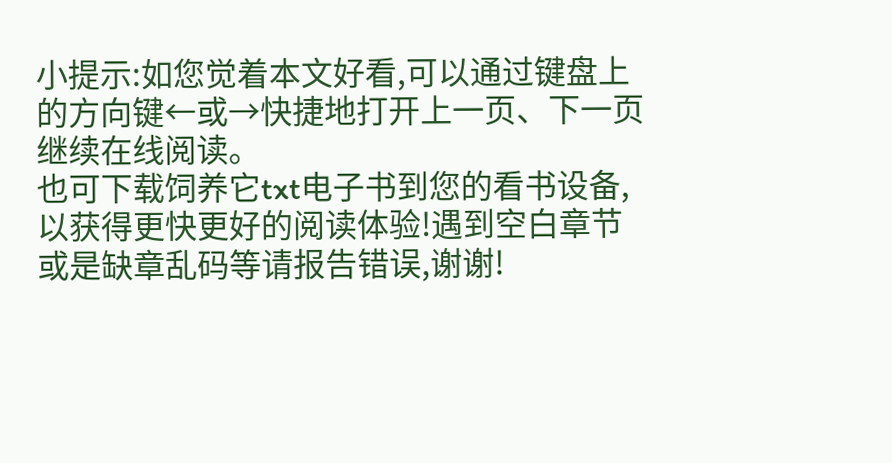小提示:如您觉着本文好看,可以通过键盘上的方向键←或→快捷地打开上一页、下一页继续在线阅读。
也可下载饲养它txt电子书到您的看书设备,以获得更快更好的阅读体验!遇到空白章节或是缺章乱码等请报告错误,谢谢!